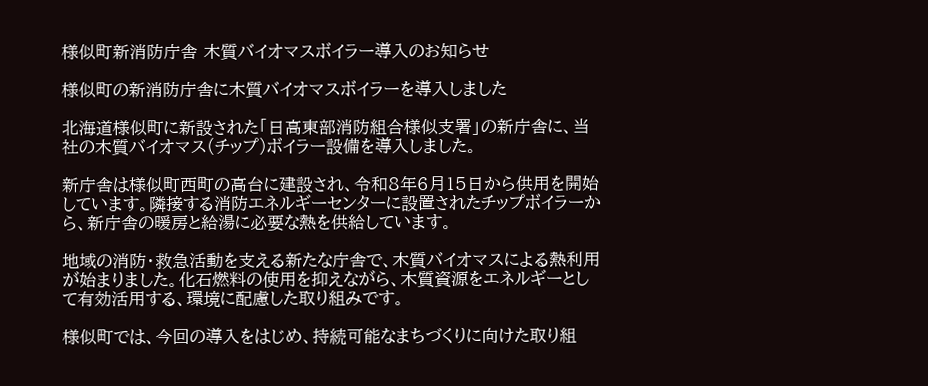様似町新消防庁舎 木質バイオマスボイラー導入のお知らせ

様似町の新消防庁舎に木質バイオマスボイラーを導入しました

北海道様似町に新設された「日高東部消防組合様似支署」の新庁舎に、当社の木質バイオマス(チップ)ボイラー設備を導入しました。

新庁舎は様似町西町の高台に建設され、令和8年6月15日から供用を開始しています。隣接する消防エネルギーセンターに設置されたチップボイラーから、新庁舎の暖房と給湯に必要な熱を供給しています。

地域の消防・救急活動を支える新たな庁舎で、木質バイオマスによる熱利用が始まりました。化石燃料の使用を抑えながら、木質資源をエネルギーとして有効活用する、環境に配慮した取り組みです。

様似町では、今回の導入をはじめ、持続可能なまちづくりに向けた取り組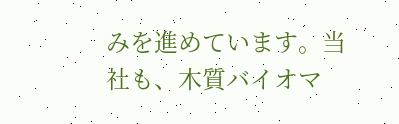みを進めています。当社も、木質バイオマ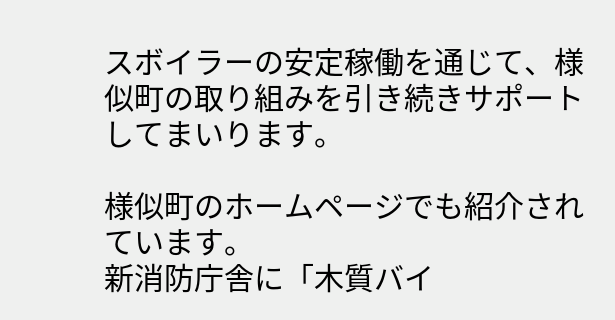スボイラーの安定稼働を通じて、様似町の取り組みを引き続きサポートしてまいります。

様似町のホームページでも紹介されています。
新消防庁舎に「木質バイ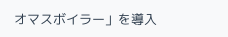オマスボイラー」を導入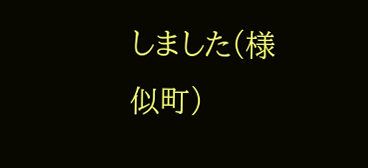しました(様似町)